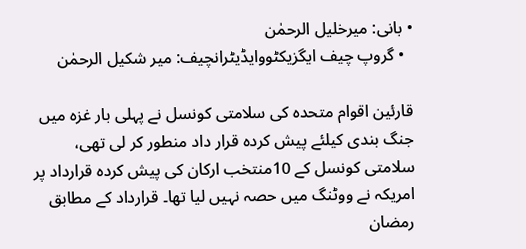• بانی: میرخلیل الرحمٰن
  • گروپ چیف ایگزیکٹووایڈیٹرانچیف: میر شکیل الرحمٰن

قارئین اقوام متحدہ کی سلامتی کونسل نے پہلی بار غزہ میں جنگ بندی کیلئے پیش کردہ قرار داد منطور کر لی تھی، سلامتی کونسل کے 10منتخب ارکان کی پیش کردہ قرارداد پر امریکہ نے ووٹنگ میں حصہ نہیں لیا تھا۔ قرارداد کے مطابق رمضان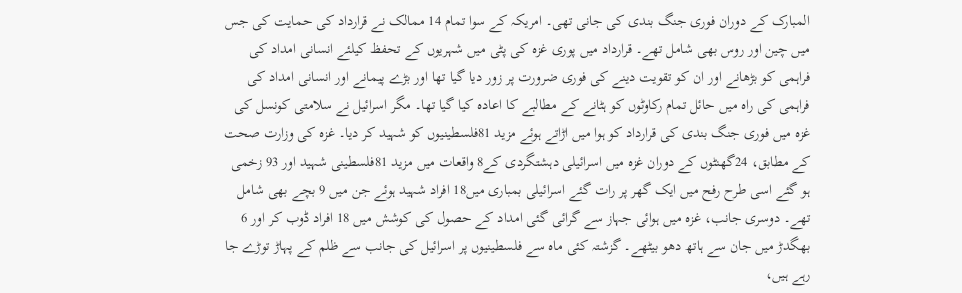المبارک کے دوران فوری جنگ بندی کی جانی تھی۔ امریکہ کے سوا تمام 14 ممالک نے قرارداد کی حمایت کی جس میں چین اور روس بھی شامل تھے۔ قرارداد میں پوری غزہ کی پٹی میں شہریوں کے تحفظ کیلئے انسانی امداد کی فراہمی کو بڑھانے اور ان کو تقویت دینے کی فوری ضرورت پر زور دیا گیا تھا اور بڑے پیمانے اور انسانی امداد کی فراہمی کی راہ میں حائل تمام رکاوٹوں کو ہٹانے کے مطالبے کا اعادہ کیا گیا تھا۔ مگر اسرائیل نے سلامتی کونسل کی غزہ میں فوری جنگ بندی کی قرارداد کو ہوا میں اڑاتے ہوئے مزید 81فلسطینیوں کو شہید کر دیا۔ غزہ کی وزارت صحت کے مطابق، 24گھنٹوں کے دوران غزہ میں اسرائیلی دہشتگردی کے8 واقعات میں مزید 81فلسطینی شہید اور 93 زخمی ہو گئے اسی طرح رفح میں ایک گھر پر رات گئے اسرائیلی بمباری میں18 افراد شہید ہوئے جن میں 9 بچے بھی شامل تھے۔ دوسری جانب، غزہ میں ہوائی جہاز سے گرائی گئی امداد کے حصول کی کوشش میں 18 افراد ڈوب کر اور 6 بھگدڑ میں جان سے ہاتھ دھو بیٹھے۔ گزشتہ کئی ماہ سے فلسطینیوں پر اسرائیل کی جانب سے ظلم کے پہاڑ توڑے جا رہے ہیں،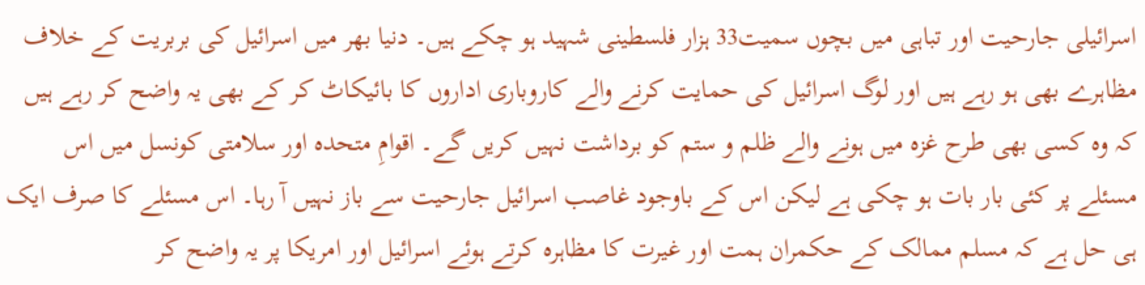اسرائیلی جارحیت اور تباہی میں بچوں سمیت33 ہزار فلسطینی شہید ہو چکے ہیں۔ دنیا بھر میں اسرائیل کی بربریت کے خلاف مظاہرے بھی ہو رہے ہیں اور لوگ اسرائیل کی حمایت کرنے والے کاروباری اداروں کا بائیکاٹ کر کے بھی یہ واضح کر رہے ہیں کہ وہ کسی بھی طرح غزہ میں ہونے والے ظلم و ستم کو برداشت نہیں کریں گے۔ اقوامِ متحدہ اور سلامتی کونسل میں اس مسئلے پر کئی بار بات ہو چکی ہے لیکن اس کے باوجود غاصب اسرائیل جارحیت سے باز نہیں آ رہا۔ اس مسئلے کا صرف ایک ہی حل ہے کہ مسلم ممالک کے حکمران ہمت اور غیرت کا مظاہرہ کرتے ہوئے اسرائیل اور امریکا پر یہ واضح کر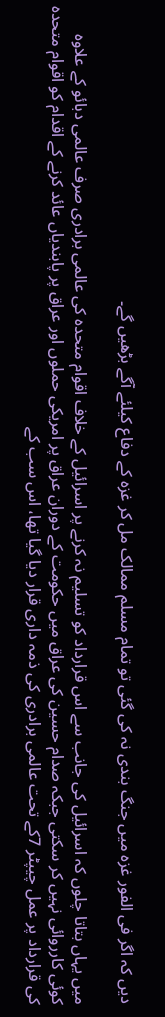دیں کہ اگر فی الفور غزہ میں جنگ بندی نہ کی گئی تو تمام مسلم ممالک مل کر غزہ کے دفاع کیلئے آگے بڑھیں گے۔

میں یہاں بتاتا چلوں کہ اسرائیل کی جانب سے اس قرارداد کو تسلیم نہ کرنے پر اسرائیل کے خلاف اقوام متحدہ کی عالمی برادری صرف عالمی دبائو کے علاوہ کوئی کارروائی نہیں کر سکتی جبکہ صدام حسین کی عراق میں حکومت کے دوران عراق پر امریکی حملوں اور عراق پر پابندیاں عائد کرنے کے اقدام کو اقوام متحدہ کی قرارداد پر عمل چیپٹر 7کے تحت عالمی برادری کی ذمہ داری قرار دیا گیا تھا، اس سب کے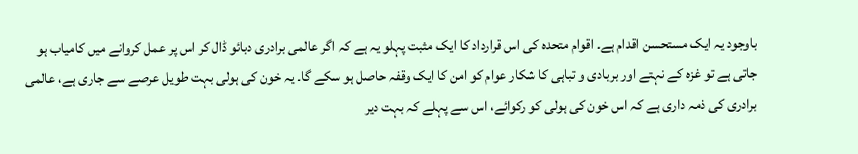باوجود یہ ایک مستحسن اقدام ہے۔ اقوام متحدہ کی اس قرارداد کا ایک مثبت پہلو یہ ہے کہ اگر عالمی برادری دبائو ڈال کر اس پر عمل کروانے میں کامیاب ہو جاتی ہے تو غزہ کے نہتے اور بربادی و تباہی کا شکار عوام کو امن کا ایک وقفہ حاصل ہو سکے گا۔ یہ خون کی ہولی بہت طویل عرصے سے جاری ہے، عالمی برادری کی ذمہ داری ہے کہ اس خون کی ہولی کو رکوائے، اس سے پہلے کہ بہت دیر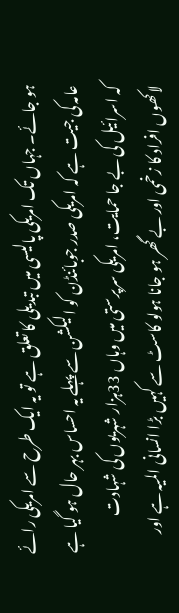ہو جائے۔ جہاں تک امریکی پالیسی میں تبدیلی کا تعلق ہے تو یہ ایک طرح سے امریکی رائے عامہ کی جیت ہے کہ امریکی صدر جوبائنڈن کو الیکشن سے پہلے یہ احساس بہر حال ہو گیا ہے کہ اسرائیل کی بے جا حمایت، امریکی سرپرستی میں وہاں 33ہزار شہریوں کی شہادت لاکھوں افراد کا زخمی اور بے گھر ہو جانا ہولو کاسٹ سے کہیں بڑا انسانی المیہ ہے اور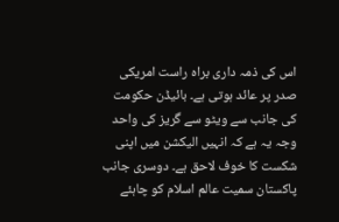اس کی ذمہ داری براہ راست امریکی صدر پر عائد ہوتی ہے۔ بائیڈن حکومت کی جانب سے ویٹو سے گریز کی واحد وجہ یہ ہے کہ انہیں الیکشن میں اپنی شکست کا خوف لاحق ہے۔ دوسری جانب پاکستان سمیت عالم اسلام کو چاہئے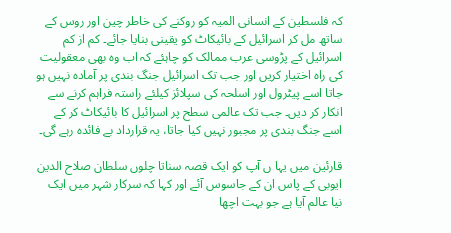کہ فلسطین کے انسانی المیہ کو روکنے کی خاطر چین اور روس کے ساتھ مل کر اسرائیل کے بائیکاٹ کو یقینی بنایا جائے۔ کم از کم اسرائیل کے پڑوسی عرب ممالک کو چاہئے کہ اب وہ بھی معقولیت کی راہ اختیار کریں اور جب تک اسرائیل جنگ بندی پر آمادہ نہیں ہو جاتا اسے پیٹرول اور اسلحہ کی سپلائز کیلئے راستہ فراہم کرنے سے انکار کر دیں۔ جب تک عالمی سطح پر اسرائیل کا بائیکاٹ کر کے اسے جنگ بندی پر مجبور نہیں کیا جاتا، یہ قرارداد بے فائدہ رہے گی۔

قارئین میں یہا ں آپ کو ایک قصہ سناتا چلوں سلطان صلاح الدین ایوبی کے پاس ان کے جاسوس آئے اور کہا کہ سرکار شہر میں ایک نیا عالم آیا ہے جو بہت اچھا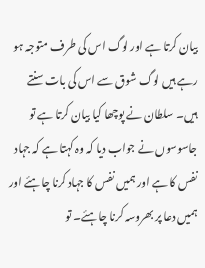بیان کرتا ہے اور لوگ اس کی طرف متوجہ ہو رہے ہیں لوگ شوق سے اس کی بات سنتے ہیں۔ سلطان نے پوچھا کیا بیان کرتا ہے تو جاسوسوں نے جواب دیا کہ وہ کہتا ہے کہ جہاد نفس کا ہے اور ہمیں نفس کا جہاد کرنا چاہئے اور ہمیں دعا پر بھروسہ کرنا چاہئے۔ تو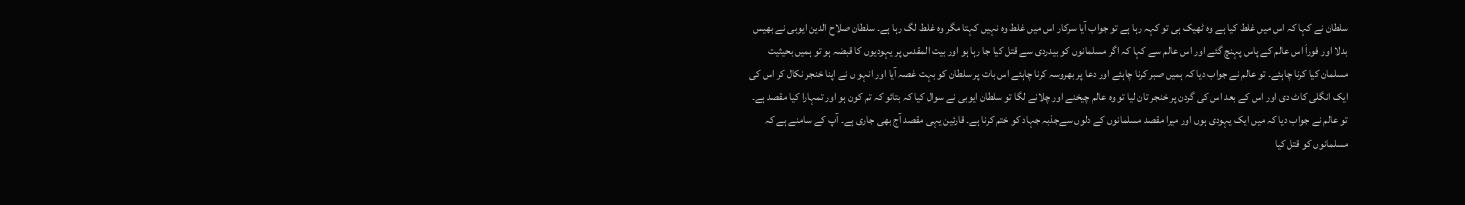سلطان نے کہا کہ اس میں غلط کیا ہے وہ ٹھیک ہی تو کہہ رہا ہے تو جواب آیا سرکار اس میں غلط وہ نہیں کہتا مگر وہ غلط لگ رہا ہے۔ سلطان صلاح الدین ایوبی نے بھیس بدلا اور فوراَ اس عالم کے پاس پہنچ گئے اور اس عالم سے کہا کہ اگر مسلمانوں کو بیدردی سے قتل کیا جا رہا ہو اور بیت المقدس پر یہودیوں کا قبضہ ہو تو ہمیں بحیثیت مسلمان کیا کرنا چاہئے۔ تو عالم نے جواب دیا کہ ہمیں صبر کرنا چاہئے اور دعا پر بھروسہ کرنا چاہئے اس بات پر سلطان کو بہت غصہ آیا اور انہو ں نے اپنا خنجر نکال کر اس کی ایک انگلی کاٹ دی اور اس کے بعد اس کی گردن پر خنجر تان لیا تو وہ عالم چیخنے اور چلانے لگا تو سلطان ایوبی نے سوال کیا کہ بتائو کہ تم کون ہو اور تمہارا کیا مقصد ہے۔ تو عالم نے جواب دیا کہ میں ایک یہودی ہوں اور میرا مقصد مسلمانوں کے دلوں سےجذبہ جہاد کو ختم کرنا ہے۔ قارئین یہی مقصد آج بھی جاری ہے۔ آپ کے سامنے ہے کہ مسلمانوں کو قتل کیا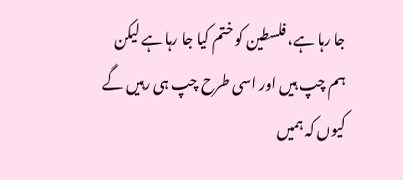جا رہا ہے، فلسطین کو ختم کیا جا رہا ہے لیکن ہم چپ ہیں اور اسی طرح چپ ہی رہیں گے کیوں کہ ہمیں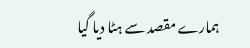ہمارے مقصد سے ہٹا دیا گیا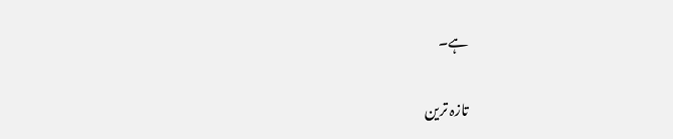ہے۔

تازہ ترین